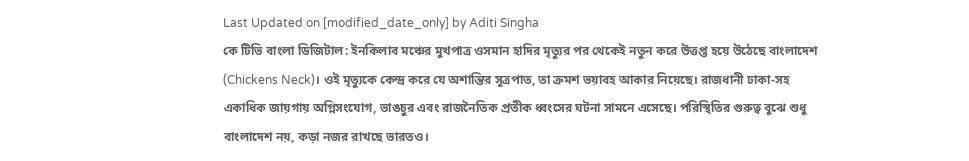Last Updated on [modified_date_only] by Aditi Singha
কে টিভি বাংলা ডিজিটাল: ইনকিলাব মঞ্চের মুখপাত্র ওসমান হাদির মৃত্যুর পর থেকেই নতুন করে উত্তপ্ত হয়ে উঠেছে বাংলাদেশ (Chickens Neck)। ওই মৃত্যুকে কেন্দ্র করে যে অশান্তির সূত্রপাত, তা ক্রমশ ভয়াবহ আকার নিয়েছে। রাজধানী ঢাকা-সহ একাধিক জায়গায় অগ্নিসংযোগ, ভাঙচুর এবং রাজনৈতিক প্রতীক ধ্বংসের ঘটনা সামনে এসেছে। পরিস্থিতির গুরুত্ব বুঝে শুধু বাংলাদেশ নয়, কড়া নজর রাখছে ভারতও।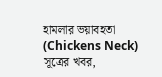হামলার ভয়াবহতা (Chickens Neck)
সূত্রের খবর,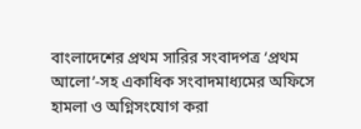বাংলাদেশের প্রথম সারির সংবাদপত্র ‘প্রথম আলো’-সহ একাধিক সংবাদমাধ্যমের অফিসে হামলা ও অগ্নিসংযোগ করা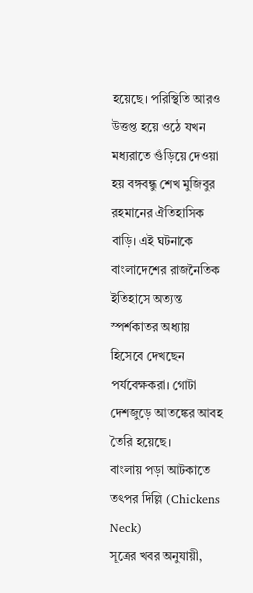হয়েছে। পরিস্থিতি আরও উত্তপ্ত হয়ে ওঠে যখন মধ্যরাতে গুঁড়িয়ে দেওয়া হয় বঙ্গবন্ধু শেখ মুজিবুর রহমানের ঐতিহাসিক বাড়ি। এই ঘটনাকে বাংলাদেশের রাজনৈতিক ইতিহাসে অত্যন্ত স্পর্শকাতর অধ্যায় হিসেবে দেখছেন পর্যবেক্ষকরা। গোটা দেশজুড়ে আতঙ্কের আবহ তৈরি হয়েছে।
বাংলায় পড়া আটকাতে তৎপর দিল্লি (Chickens Neck)
সূত্রের খবর অনুযায়ী,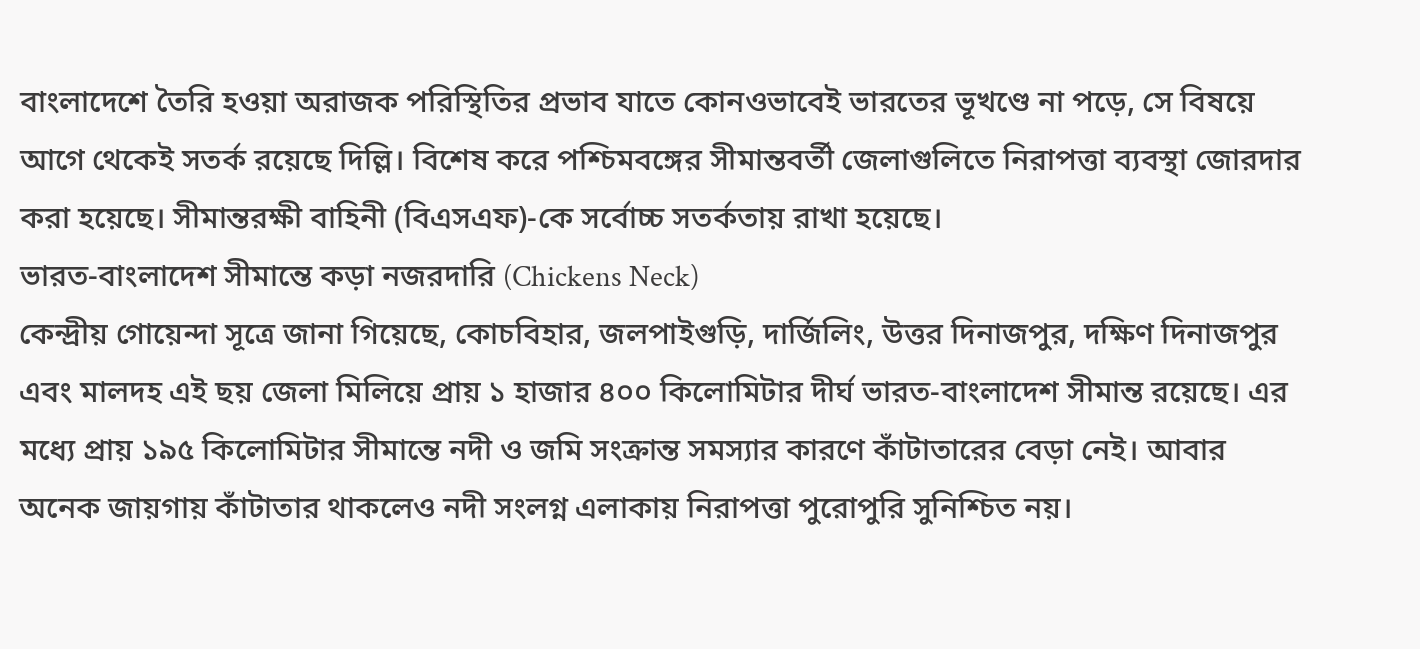বাংলাদেশে তৈরি হওয়া অরাজক পরিস্থিতির প্রভাব যাতে কোনওভাবেই ভারতের ভূখণ্ডে না পড়ে, সে বিষয়ে আগে থেকেই সতর্ক রয়েছে দিল্লি। বিশেষ করে পশ্চিমবঙ্গের সীমান্তবর্তী জেলাগুলিতে নিরাপত্তা ব্যবস্থা জোরদার করা হয়েছে। সীমান্তরক্ষী বাহিনী (বিএসএফ)-কে সর্বোচ্চ সতর্কতায় রাখা হয়েছে।
ভারত-বাংলাদেশ সীমান্তে কড়া নজরদারি (Chickens Neck)
কেন্দ্রীয় গোয়েন্দা সূত্রে জানা গিয়েছে, কোচবিহার, জলপাইগুড়ি, দার্জিলিং, উত্তর দিনাজপুর, দক্ষিণ দিনাজপুর এবং মালদহ এই ছয় জেলা মিলিয়ে প্রায় ১ হাজার ৪০০ কিলোমিটার দীর্ঘ ভারত-বাংলাদেশ সীমান্ত রয়েছে। এর মধ্যে প্রায় ১৯৫ কিলোমিটার সীমান্তে নদী ও জমি সংক্রান্ত সমস্যার কারণে কাঁটাতারের বেড়া নেই। আবার অনেক জায়গায় কাঁটাতার থাকলেও নদী সংলগ্ন এলাকায় নিরাপত্তা পুরোপুরি সুনিশ্চিত নয়।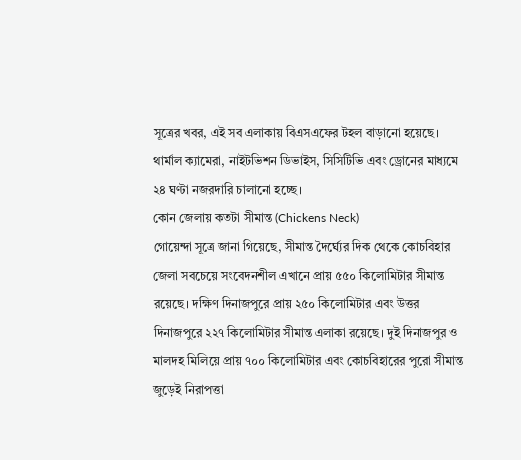সূত্রের খবর, এই সব এলাকায় বিএসএফের টহল বাড়ানো হয়েছে। থার্মাল ক্যামেরা, নাইটভিশন ডিভাইস, সিসিটিভি এবং ড্রোনের মাধ্যমে ২৪ ঘণ্টা নজরদারি চালানো হচ্ছে।
কোন জেলায় কতটা সীমান্ত (Chickens Neck)
গোয়েন্দা সূত্রে জানা গিয়েছে, সীমান্ত দৈর্ঘ্যের দিক থেকে কোচবিহার জেলা সবচেয়ে সংবেদনশীল এখানে প্রায় ৫৫০ কিলোমিটার সীমান্ত রয়েছে। দক্ষিণ দিনাজপুরে প্রায় ২৫০ কিলোমিটার এবং উত্তর দিনাজপুরে ২২৭ কিলোমিটার সীমান্ত এলাকা রয়েছে। দুই দিনাজপুর ও মালদহ মিলিয়ে প্রায় ৭০০ কিলোমিটার এবং কোচবিহারের পুরো সীমান্ত জুড়েই নিরাপত্তা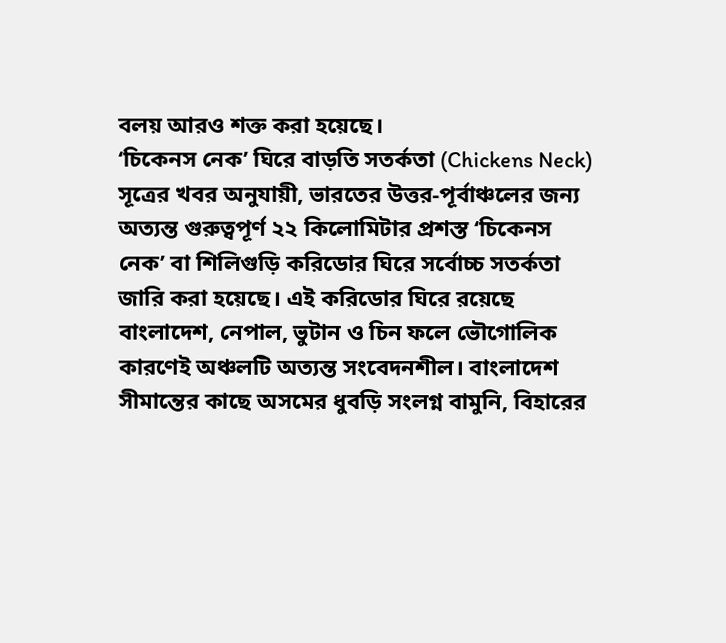বলয় আরও শক্ত করা হয়েছে।
‘চিকেনস নেক’ ঘিরে বাড়তি সতর্কতা (Chickens Neck)
সূত্রের খবর অনুযায়ী, ভারতের উত্তর-পূর্বাঞ্চলের জন্য অত্যন্ত গুরুত্বপূর্ণ ২২ কিলোমিটার প্রশস্ত ‘চিকেনস নেক’ বা শিলিগুড়ি করিডোর ঘিরে সর্বোচ্চ সতর্কতা জারি করা হয়েছে। এই করিডোর ঘিরে রয়েছে বাংলাদেশ, নেপাল, ভুটান ও চিন ফলে ভৌগোলিক কারণেই অঞ্চলটি অত্যন্ত সংবেদনশীল। বাংলাদেশ সীমান্তের কাছে অসমের ধুবড়ি সংলগ্ন বামুনি, বিহারের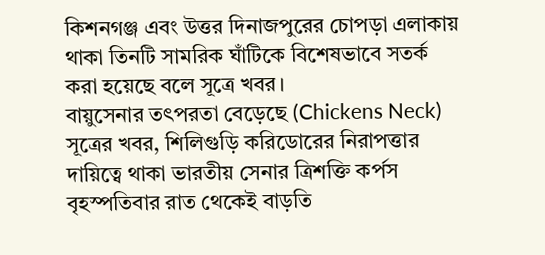কিশনগঞ্জ এবং উত্তর দিনাজপুরের চোপড়া এলাকায় থাকা তিনটি সামরিক ঘাঁটিকে বিশেষভাবে সতর্ক করা হয়েছে বলে সূত্রে খবর।
বায়ুসেনার তৎপরতা বেড়েছে (Chickens Neck)
সূত্রের খবর, শিলিগুড়ি করিডোরের নিরাপত্তার দায়িত্বে থাকা ভারতীয় সেনার ত্রিশক্তি কর্পস বৃহস্পতিবার রাত থেকেই বাড়তি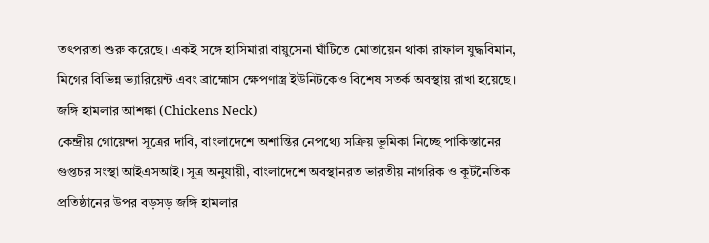তৎপরতা শুরু করেছে। একই সঙ্গে হাসিমারা বায়ুসেনা ঘাঁটিতে মোতায়েন থাকা রাফাল যুদ্ধবিমান, মিগের বিভিন্ন ভ্যারিয়েন্ট এবং ব্রাহ্মোস ক্ষেপণাস্ত্র ইউনিটকেও বিশেষ সতর্ক অবস্থায় রাখা হয়েছে।
জঙ্গি হামলার আশঙ্কা (Chickens Neck)
কেন্দ্রীয় গোয়েন্দা সূত্রের দাবি, বাংলাদেশে অশান্তির নেপথ্যে সক্রিয় ভূমিকা নিচ্ছে পাকিস্তানের গুপ্তচর সংস্থা আইএসআই। সূত্র অনুযায়ী, বাংলাদেশে অবস্থানরত ভারতীয় নাগরিক ও কূটনৈতিক প্রতিষ্ঠানের উপর বড়সড় জঙ্গি হামলার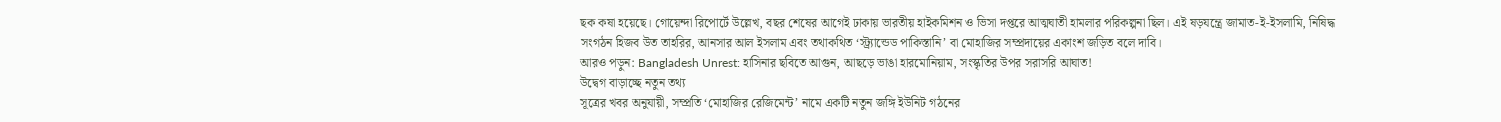ছক কষা হয়েছে। গোয়েন্দা রিপোর্টে উল্লেখ, বছর শেষের আগেই ঢাকায় ভারতীয় হাইকমিশন ও ভিসা দপ্তরে আত্মঘাতী হামলার পরিকল্পনা ছিল। এই ষড়যন্ত্রে জামাত-ই-ইসলামি, নিষিদ্ধ সংগঠন হিজব উত তাহরির, আনসার আল ইসলাম এবং তথাকথিত ‘স্ট্র্যান্ডেড পাকিস্তানি’ বা মোহাজির সম্প্রদায়ের একাংশ জড়িত বলে দাবি।
আরও পড়ুন: Bangladesh Unrest: হাসিনার ছবিতে আগুন, আছড়ে ভাঙা হারমোনিয়াম, সংস্কৃতির উপর সরাসরি আঘাত!
উদ্বেগ বাড়াচ্ছে নতুন তথ্য
সূত্রের খবর অনুযায়ী, সম্প্রতি ‘মোহাজির রেজিমেন্ট’ নামে একটি নতুন জঙ্গি ইউনিট গঠনের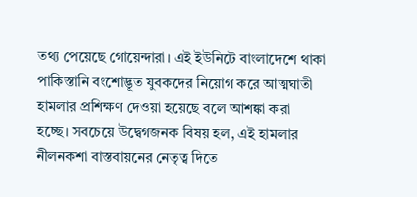তথ্য পেয়েছে গোয়েন্দারা। এই ইউনিটে বাংলাদেশে থাকা পাকিস্তানি বংশোদ্ভূত যুবকদের নিয়োগ করে আত্মঘাতী হামলার প্রশিক্ষণ দেওয়া হয়েছে বলে আশঙ্কা করা হচ্ছে। সবচেয়ে উদ্বেগজনক বিষয় হল, এই হামলার নীলনকশা বাস্তবায়নের নেতৃত্ব দিতে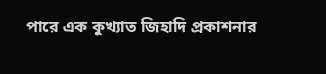পারে এক কুখ্যাত জিহাদি প্রকাশনার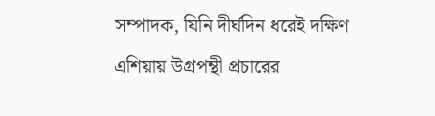সম্পাদক, যিনি দীর্ঘদিন ধরেই দক্ষিণ এশিয়ায় উগ্রপন্থী প্রচারের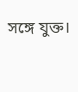সঙ্গে যুক্ত।